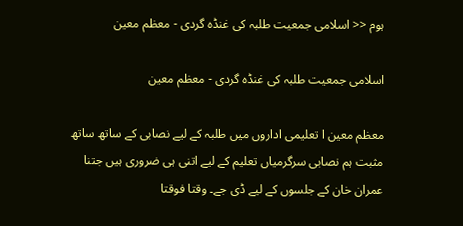ہوم << اسلامی جمعیت طلبہ کی غنڈہ گردی - معظم معین

اسلامی جمعیت طلبہ کی غنڈہ گردی - معظم معین

معظم معین ا تعلیمی اداروں میں طلبہ کے لیے نصابی کے ساتھ ساتھ مثبت ہم نصابی سرگرمیاں تعلیم کے لیے اتنی ہی ضروری ہیں جتنا عمران خان کے جلسوں کے لیے ڈی جے۔ وقتا فوقتا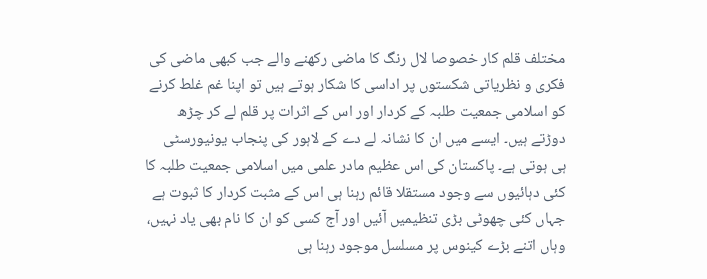مختلف قلم کار خصوصا لال رنگ کا ماضی رکھنے والے جب کبھی ماضی کی فکری و نظریاتی شکستوں پر اداسی کا شکار ہوتے ہیں تو اپنا غم غلط کرنے کو اسلامی جمعیت طلبہ کے کردار اور اس کے اثرات پر قلم لے کر چڑھ دوڑتے ہیں۔ ایسے میں ان کا نشانہ لے دے کے لاہور کی پنجاب یونیورسٹی ہی ہوتی ہے۔ پاکستان کی اس عظیم مادر علمی میں اسلامی جمعیت طلبہ کا کئی دہائیوں سے وجود مستقلا قائم رہنا ہی اس کے مثبت کردار کا ثبوت ہے جہاں کئی چھوٹی بڑی تنظیمیں آئیں اور آج کسی کو ان کا نام بھی یاد نہیں، وہاں اتنے بڑے کینوس پر مسلسل موجود رہنا ہی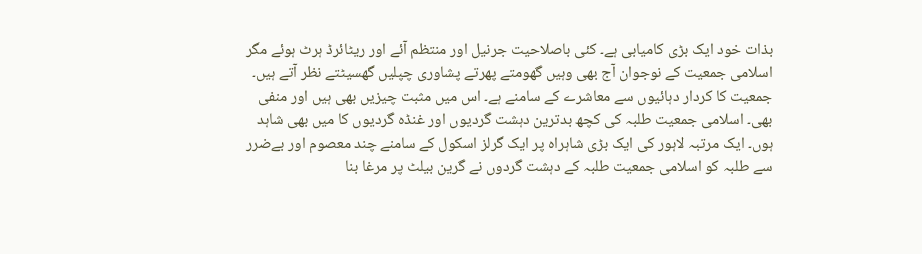بذات خود ایک بڑی کامیابی ہے۔ کئی باصلاحیت جرنیل اور منتظم آئے اور ریٹائرڈ ہرٹ ہوئے مگر اسلامی جمعیت کے نوجوان آج بھی وہیں گھومتے پھرتے پشاوری چپلیں گھسیٹتے نظر آتے ہیں۔
جمعیت کا کردار دہائیوں سے معاشرے کے سامنے ہے۔ اس میں مثبت چیزیں بھی ہیں اور منفی بھی۔ اسلامی جمعیت طلبہ کی کچھ بدترین دہشت گردیوں اور غنڈہ گردیوں کا میں بھی شاہد ہوں۔ ایک مرتبہ لاہور کی ایک بڑی شاہراہ پر ایک گرلز اسکول کے سامنے چند معصوم اور بےضرر سے طلبہ کو اسلامی جمعیت طلبہ کے دہشت گردوں نے گرین بیلٹ پر مرغا بنا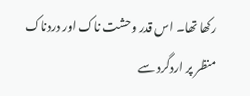رکھا تھا۔ اس قدر وحشت ناک اور دردناک منظر پر اردگرد سے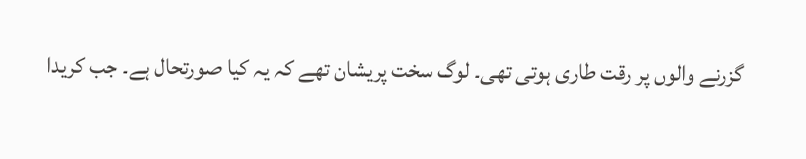گزرنے والوں پر رقت طاری ہوتی تھی۔ لوگ سخت پریشان تھے کہ یہ کیا صورتحال ہے۔ جب کریدا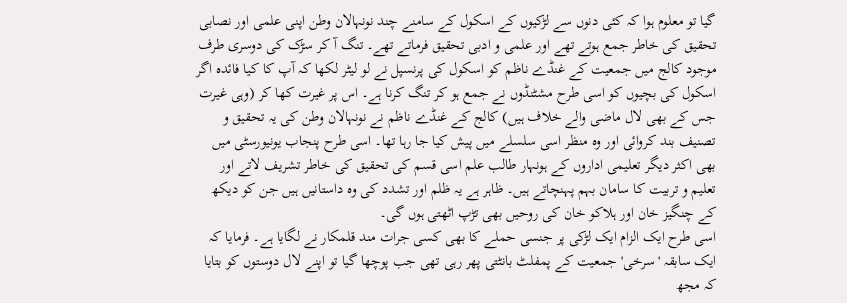گیا تو معلوم ہوا کہ کئی دنوں سے لڑکیوں کے اسکول کے سامنے چند نونہالان وطن اپنی علمی اور نصابی تحقیق کی خاطر جمع ہوتے تھے اور علمی و ادبی تحقیق فرماتے تھے۔ تنگ آ کر سڑک کی دوسری طرف موجود کالج میں جمعیت کے غنڈے ناظم کو اسکول کی پرنسپل نے لو لیٹر لکھا کہ آپ کا کیا فائدہ اگر اسکول کی بچیوں کو اسی طرح مشٹنڈوں نے جمع ہو کر تنگ کرنا ہے۔ اس پر غیرت کھا کر (وہی غیرت جس کے بھی لال ماضی والے خلاف ہیں) کالج کے غنڈے ناظم نے نونہالان وطن کی یہ تحقیق و تصنیف بند کروائی اور وہ منظر اسی سلسلے میں پیش کیا جا رہا تھا۔ اسی طرح پنجاب یونیورسٹی میں بھی اکثر دیگر تعلیمی اداروں کے ہونہار طالب علم اسی قسم کی تحقیق کی خاطر تشریف لاتے اور تعلیم و تربیت کا سامان بہم پہنچاتے ہیں۔ ظاہر ہے یہ ظلم اور تشدد کی وہ داستانیں ہیں جن کو دیکھ کے چنگیز خان اور ہلاکو خان کی روحیں بھی تڑپ اٹھتی ہوں گی۔
اسی طرح ایک الزام ایک لڑکی پر جنسی حملے کا بھی کسی جرات مند قلمکار نے لگایا ہے۔ فرمایا کہ ایک سابقہ 'سرخی' جمعیت کے پمفلٹ بانٹتی پھر رہی تھی جب پوچھا گیا تو اپنے لال دوستوں کو بتایا کہ مجھ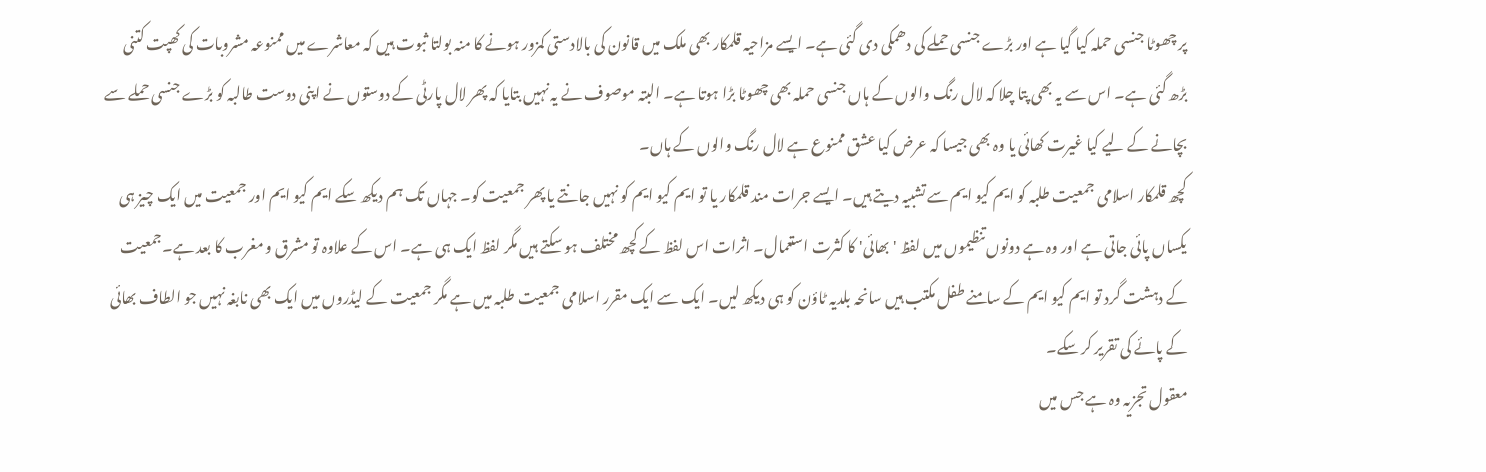پر چھوٹا جنسی حملہ کیا گیا ہے اور بڑے جنسی حملے کی دھمکی دی گئی ہے۔ ایسے مزاحیہ قلمکار بھی ملک میں قانون کی بالادستی کمزور ہونے کا منہ بولتا ثبوت ہیں کہ معاشرے میں ممنوعہ مشروبات کی کھپت کتنی بڑھ گئی ہے۔ اس سے یہ بھی پتا چلا کہ لال رنگ والوں کے ہاں جنسی حملہ بھی چھوٹا بڑا ہوتا ہے۔ البتہ موصوف نے یہ نہیں بتایا کہ پھر لال پارٹی کے دوستوں نے اپنی دوست طالبہ کو بڑے جنسی حملے سے بچانے کے لیے کیا غیرت کھائی یا وہ بھی جیسا کہ عرض کیا عشق ممنوع ہے لال رنگ والوں کے ہاں۔
کچھ قلمکار اسلامی جمعیت طلبہ کو ایم کیو ایم سے تشبیہ دیتے ہیں۔ ایسے جرات مند قلمکار یا تو ایم کیو ایم کو نہیں جانتے یا پھر جمعیت کو۔ جہاں تک ہم دیکھ سکے ایم کیو ایم اور جمعیت میں ایک چیز ہی یکساں پائی جاتی ہے اور وہ ہے دونوں تنظیموں میں لفظ 'بھائی' کا کثرت استعمال۔ اثرات اس لفظ کے کچھ مختلف ہو سکتے ہیں مگر لفظ ایک ہی ہے۔ اس کے علاوہ تو مشرق و مغرب کا بعد ہے۔جمعیت کے دہشت گرد تو ایم کیو ایم کے سامنے طفل مکتب ہیں سانحہ بلدیہ ٹاؤن کو ہی دیکھ لیں۔ ایک سے ایک مقرر اسلامی جمعیت طلبہ میں ہے مگر جمعیت کے لیڈروں میں ایک بھی نابغہ نہیں جو الطاف بھائی کے پائے کی تقریر کر سکے۔
معقول تجزیہ وہ ہے جس میں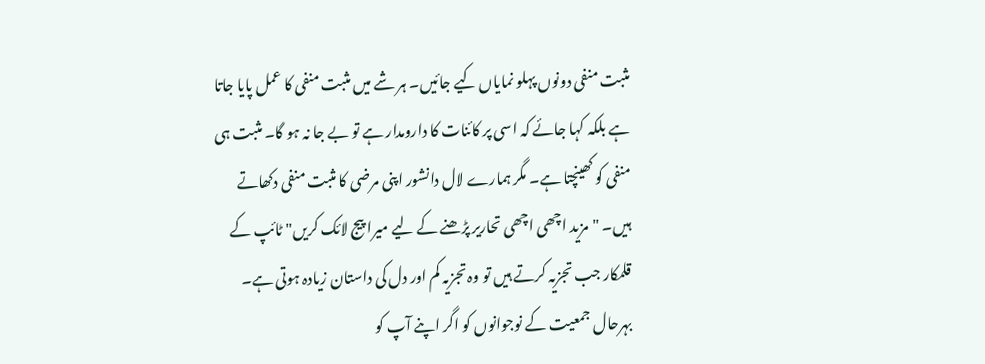مثبت منفی دونوں پہلو نمایاں کیے جائیں۔ ہر شے میں مثبت منفی کا عمل پایا جاتا ہے بلکہ کہا جائے کہ اسی پر کائنات کا دارومدار ہے تو بے جا نہ ہو گا۔ مثبت ہی منفی کو کھینچتا ہے۔ مگر ہمارے لال دانشور اپنی مرضی کا مثبت منفی دکھاتے ہیں۔ "مزید اچھی اچھی تحاریر پڑھنے کے لیے میرا پیج لائک کریں" ٹائپ کے قلمکار جب تجزیہ کرتے ہیں تو وہ تجزیہ کم اور دل کی داستان زیادہ ہوتی ہے۔ بہرحال جمعیت کے نوجوانوں کو اگر اپنے آپ کو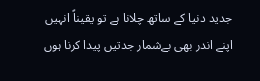جدید دنیا کے ساتھ چلانا ہے تو یقیناً انہیں اپنے اندر بھی بےشمار جدتیں پیدا کرنا ہوں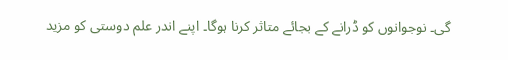گی۔ نوجوانوں کو ڈرانے کے بجائے متاثر کرنا ہوگا۔ اپنے اندر علم دوستی کو مزید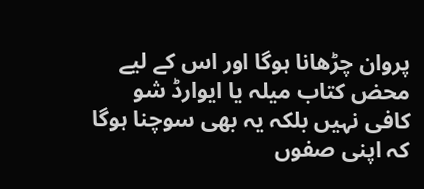پروان چڑھانا ہوگا اور اس کے لیے محض کتاب میلہ یا ایوارڈ شو کافی نہیں بلکہ یہ بھی سوچنا ہوگا کہ اپنی صفوں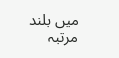میں بلند مرتبہ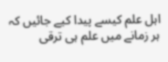اہل علم کیسے پیدا کیے جائیں کہ ہر زمانے میں علم ہی ترقی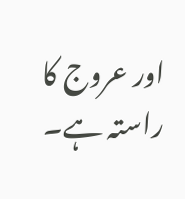اور عروج کا راستہ ہے۔